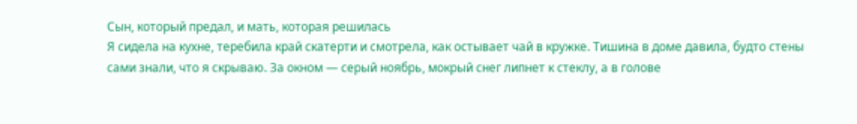Сын, который предал, и мать, которая решилась
Я сидела на кухне, теребила край скатерти и смотрела, как остывает чай в кружке. Тишина в доме давила, будто стены сами знали, что я скрываю. За окном — серый ноябрь, мокрый снег липнет к стеклу, а в голове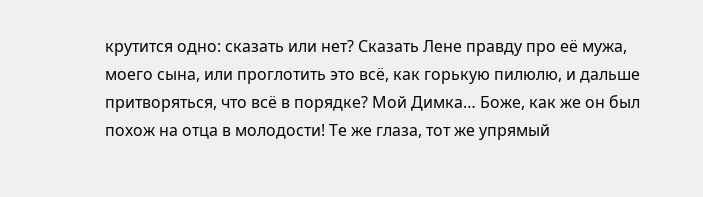крутится одно: сказать или нет? Сказать Лене правду про её мужа, моего сына, или проглотить это всё, как горькую пилюлю, и дальше притворяться, что всё в порядке? Мой Димка… Боже, как же он был похож на отца в молодости! Те же глаза, тот же упрямый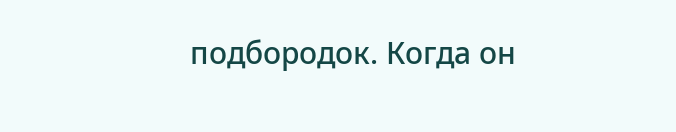подбородок. Когда он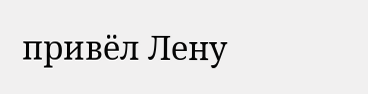привёл Лену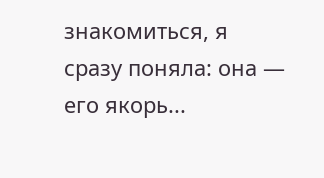знакомиться, я сразу поняла: она — его якорь...